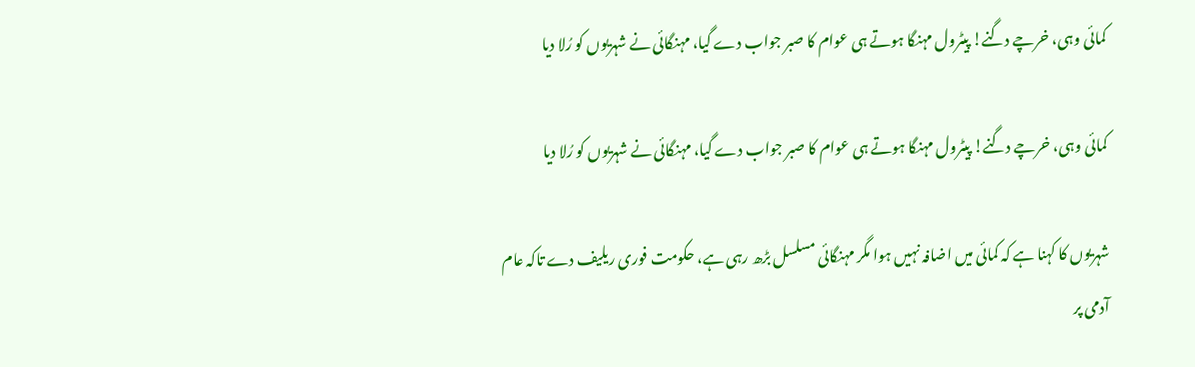کمائی وہی، خرچے دگنے! پیٹرول مہنگا ہوتے ہی عوام کا صبر جواب دے گیا، مہنگائی نے شہریوں کو رُلا دیا

کمائی وہی، خرچے دگنے! پیٹرول مہنگا ہوتے ہی عوام کا صبر جواب دے گیا، مہنگائی نے شہریوں کو رُلا دیا

شہریوں کا کہنا ہے کہ کمائی میں اضافہ نہیں ہوا مگر مہنگائی مسلسل بڑھ رہی ہے، حکومت فوری ریلیف دے تاکہ عام آدمی پر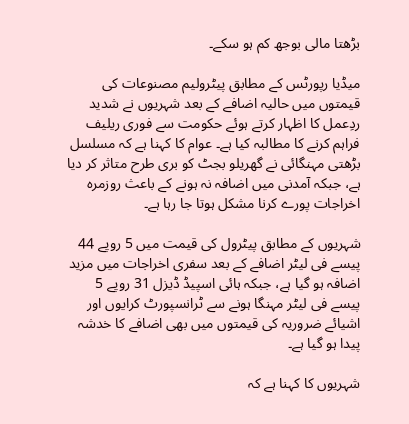بڑھتا مالی بوجھ کم ہو سکے۔

میڈیا رپورٹس کے مطابق پیٹرولیم مصنوعات کی قیمتوں میں حالیہ اضافے کے بعد شہریوں نے شدید ردِعمل کا اظہار کرتے ہوئے حکومت سے فوری ریلیف فراہم کرنے کا مطالبہ کیا ہے۔ عوام کا کہنا ہے کہ مسلسل بڑھتی مہنگائی نے گھریلو بجٹ کو بری طرح متاثر کر دیا ہے، جبکہ آمدنی میں اضافہ نہ ہونے کے باعث روزمرہ اخراجات پورے کرنا مشکل ہوتا جا رہا ہے۔

شہریوں کے مطابق پیٹرول کی قیمت میں 5 روپے 44 پیسے فی لیٹر اضافے کے بعد سفری اخراجات میں مزید اضافہ ہو گیا ہے، جبکہ ہائی اسپیڈ ڈیزل 31 روپے 5 پیسے فی لیٹر مہنگا ہونے سے ٹرانسپورٹ کرایوں اور اشیائے ضروریہ کی قیمتوں میں بھی اضافے کا خدشہ پیدا ہو گیا ہے۔

شہریوں کا کہنا ہے کہ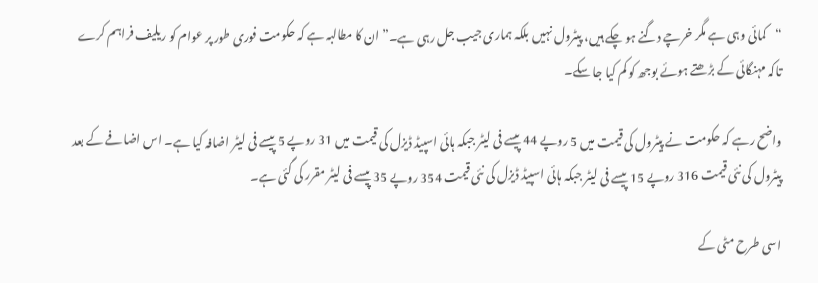“کمائی وہی ہے مگر خرچے دگنے ہو چکے ہیں، پیٹرول نہیں بلکہ ہماری جیب جل رہی ہے۔” ان کا مطالبہ ہے کہ حکومت فوری طور پر عوام کو ریلیف فراہم کرے تاکہ مہنگائی کے بڑھتے ہوئے بوجھ کو کم کیا جا سکے۔

واضح رہے کہ حکومت نے پیٹرول کی قیمت میں 5 روپے 44 پیسے فی لیٹر جبکہ ہائی اسپیڈ ڈیزل کی قیمت میں 31 روپے 5 پیسے فی لیٹر اضافہ کیا ہے۔ اس اضافے کے بعد پیٹرول کی نئی قیمت 316 روپے 15 پیسے فی لیٹر جبکہ ہائی اسپیڈ ڈیزل کی نئی قیمت 354 روپے 35 پیسے فی لیٹر مقرر کی گئی ہے۔

اسی طرح مٹی کے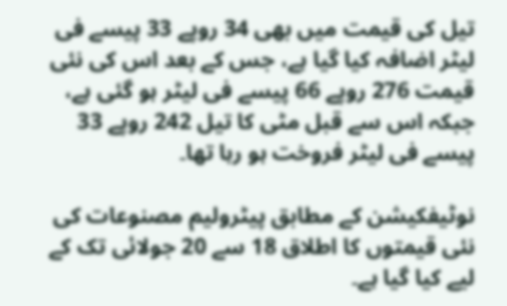تیل کی قیمت میں بھی 34 روپے 33 پیسے فی لیٹر اضافہ کیا گیا ہے، جس کے بعد اس کی نئی قیمت 276 روپے 66 پیسے فی لیٹر ہو گئی ہے، جبکہ اس سے قبل مٹی کا تیل 242 روپے 33 پیسے فی لیٹر فروخت ہو رہا تھا۔

نوٹیفکیشن کے مطابق پیٹرولیم مصنوعات کی نئی قیمتوں کا اطلاق 18 سے 20 جولائی تک کے لیے کیا گیا ہے۔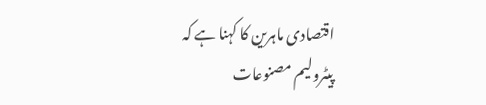اقتصادی ماہرین کا کہنا ہے کہ پیٹرولیم مصنوعات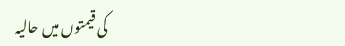کی قیمتوں میں حالیہ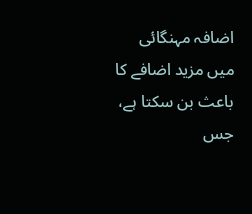اضافہ مہنگائی میں مزید اضافے کا باعث بن سکتا ہے، جس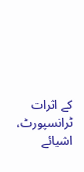کے اثرات ٹرانسپورٹ، اشیائے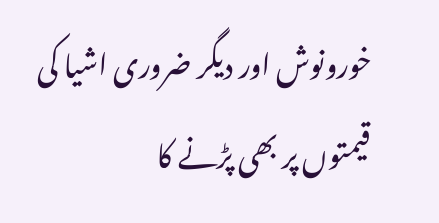خورونوش اور دیگر ضروری اشیا کی قیمتوں پر بھی پڑنے کا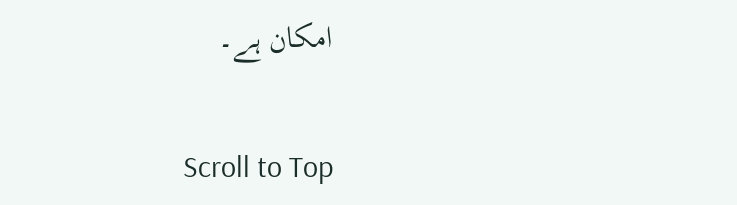امکان ہے۔

Scroll to Top